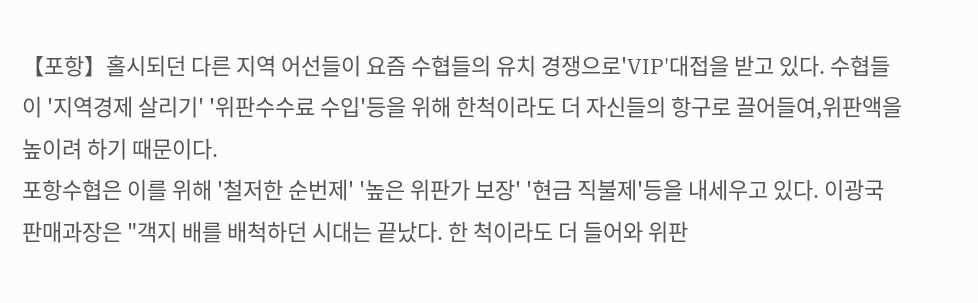【포항】홀시되던 다른 지역 어선들이 요즘 수협들의 유치 경쟁으로'VIP'대접을 받고 있다. 수협들이 '지역경제 살리기' '위판수수료 수입'등을 위해 한척이라도 더 자신들의 항구로 끌어들여,위판액을 높이려 하기 때문이다.
포항수협은 이를 위해 '철저한 순번제' '높은 위판가 보장' '현금 직불제'등을 내세우고 있다. 이광국 판매과장은 "객지 배를 배척하던 시대는 끝났다. 한 척이라도 더 들어와 위판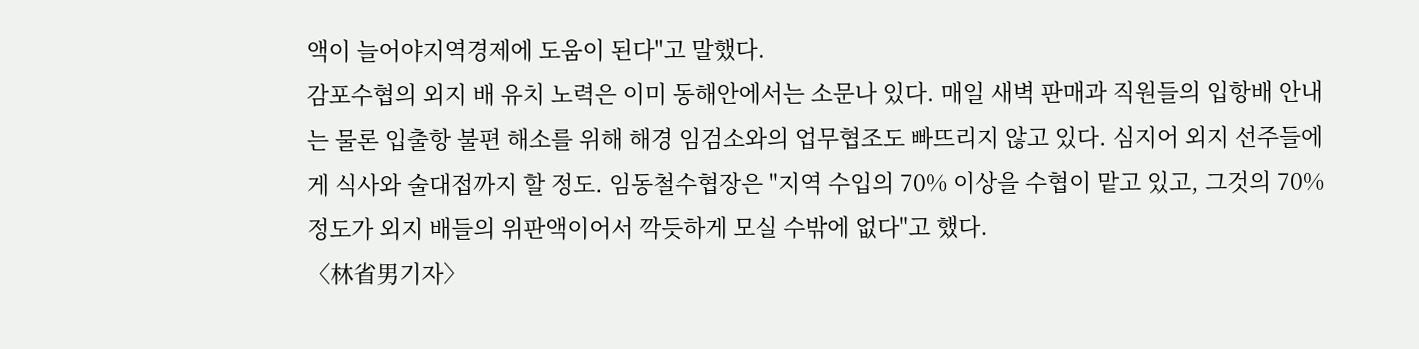액이 늘어야지역경제에 도움이 된다"고 말했다.
감포수협의 외지 배 유치 노력은 이미 동해안에서는 소문나 있다. 매일 새벽 판매과 직원들의 입항배 안내는 물론 입출항 불편 해소를 위해 해경 임검소와의 업무협조도 빠뜨리지 않고 있다. 심지어 외지 선주들에게 식사와 술대접까지 할 정도. 임동철수협장은 "지역 수입의 70% 이상을 수협이 맡고 있고, 그것의 70% 정도가 외지 배들의 위판액이어서 깍듯하게 모실 수밖에 없다"고 했다.
〈林省男기자〉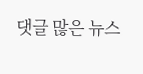댓글 많은 뉴스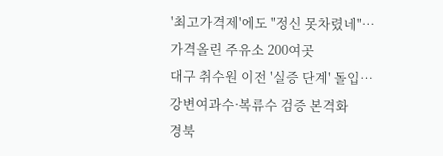'최고가격제'에도 "정신 못차렸네"…가격올린 주유소 200여곳
대구 취수원 이전 '실증 단계' 돌입…강변여과수·복류수 검증 본격화
경북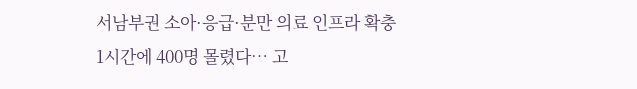서남부권 소아·응급·분만 의료 인프라 확충
1시간에 400명 몰렸다… 고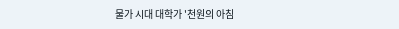물가 시대 대학가 '천원의 아침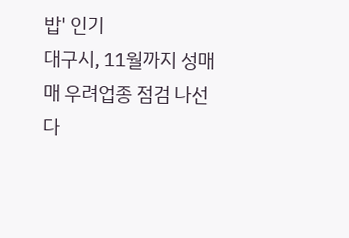밥' 인기
대구시, 11월까지 성매매 우려업종 점검 나선다